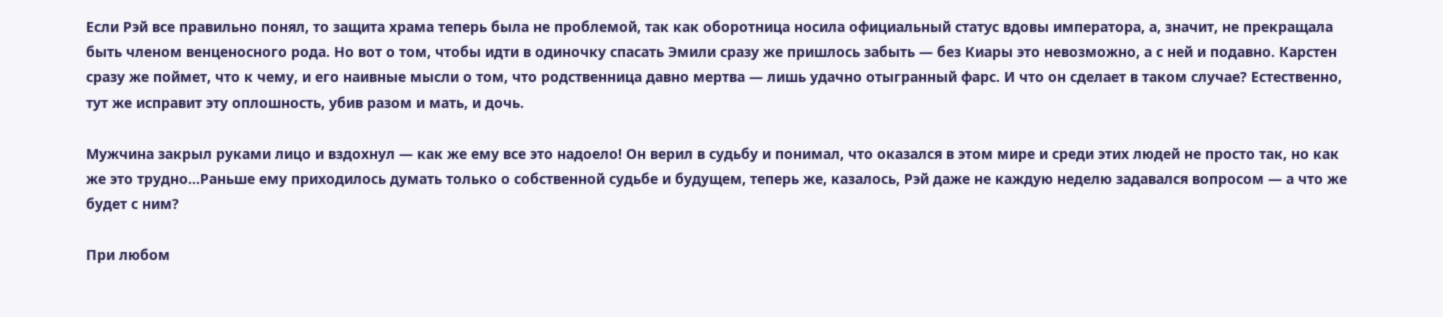Если Рэй все правильно понял, то защита храма теперь была не проблемой, так как оборотница носила официальный статус вдовы императора, а, значит, не прекращала быть членом венценосного рода. Но вот о том, чтобы идти в одиночку спасать Эмили сразу же пришлось забыть — без Киары это невозможно, а с ней и подавно. Карстен сразу же поймет, что к чему, и его наивные мысли о том, что родственница давно мертва — лишь удачно отыгранный фарс. И что он сделает в таком случае? Естественно, тут же исправит эту оплошность, убив разом и мать, и дочь.

Мужчина закрыл руками лицо и вздохнул — как же ему все это надоело! Он верил в судьбу и понимал, что оказался в этом мире и среди этих людей не просто так, но как же это трудно…Раньше ему приходилось думать только о собственной судьбе и будущем, теперь же, казалось, Рэй даже не каждую неделю задавался вопросом — а что же будет с ним?

При любом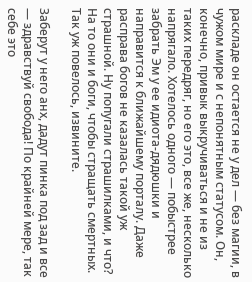раскладе он остается не у дел — без магии, в чужом мире и с непонятным статусом. Он, конечно, привык выкручиваться и не из таких передряг, но его это, все же, несколько напрягало. Хотелось одного — побыстрее забрать Эм у ее идиота-дядюшки и направится к ближайшему порталу. Даже расправа богов не казалась такой уж страшной. Ну попугали страшилками, и что? На то они и боги, чтобы стращать смертных. Так уж повелось, извините.

Заберут у него анх, дадут пинка под зад и все — здравствуй свобода! По крайней мере, так себе это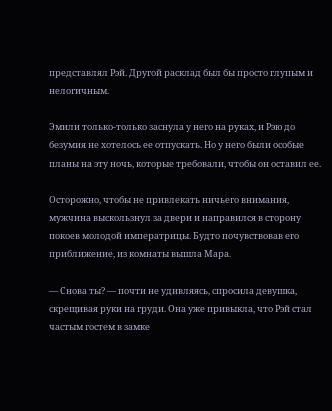представлял Рэй. Другой расклад был бы просто глупым и нелогичным.

Эмили только-только заснула у него на руках, и Рэю до безумия не хотелось ее отпускать. Но у него были особые планы на эту ночь, которые требовали, чтобы он оставил ее.

Осторожно, чтобы не привлекать ничьего внимания, мужчина выскользнул за двери и направился в сторону покоев молодой императрицы. Будто почувствовав его приближение, из комнаты вышла Мара.

— Снова ты? — почти не удивляясь, спросила девушка, скрещивая руки на груди. Она уже привыкла, что Рэй стал частым гостем в замке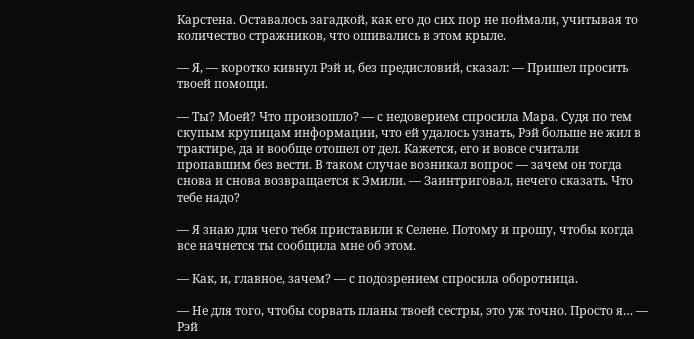Карстена. Оставалось загадкой, как его до сих пор не поймали, учитывая то количество стражников, что ошивались в этом крыле.

— Я, — коротко кивнул Рэй и, без предисловий, сказал: — Пришел просить твоей помощи.

— Ты? Моей? Что произошло? — с недоверием спросила Мара. Судя по тем скупым крупицам информации, что ей удалось узнать, Рэй больше не жил в трактире, да и вообще отошел от дел. Кажется, его и вовсе считали пропавшим без вести. В таком случае возникал вопрос — зачем он тогда снова и снова возвращается к Эмили. — Заинтриговал, нечего сказать. Что тебе надо?

— Я знаю для чего тебя приставили к Селене. Потому и прошу, чтобы когда все начнется ты сообщила мне об этом.

— Как, и, главное, зачем? — с подозрением спросила оборотница.

— Не для того, чтобы сорвать планы твоей сестры, это уж точно. Просто я… — Рэй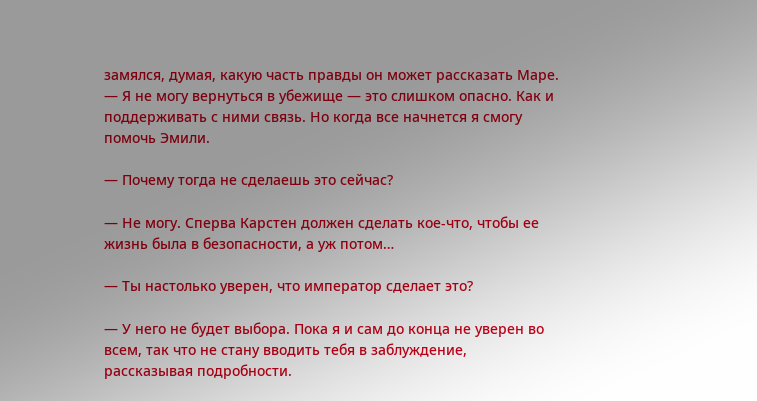замялся, думая, какую часть правды он может рассказать Маре. — Я не могу вернуться в убежище — это слишком опасно. Как и поддерживать с ними связь. Но когда все начнется я смогу помочь Эмили.

— Почему тогда не сделаешь это сейчас?

— Не могу. Сперва Карстен должен сделать кое-что, чтобы ее жизнь была в безопасности, а уж потом…

— Ты настолько уверен, что император сделает это?

— У него не будет выбора. Пока я и сам до конца не уверен во всем, так что не стану вводить тебя в заблуждение, рассказывая подробности.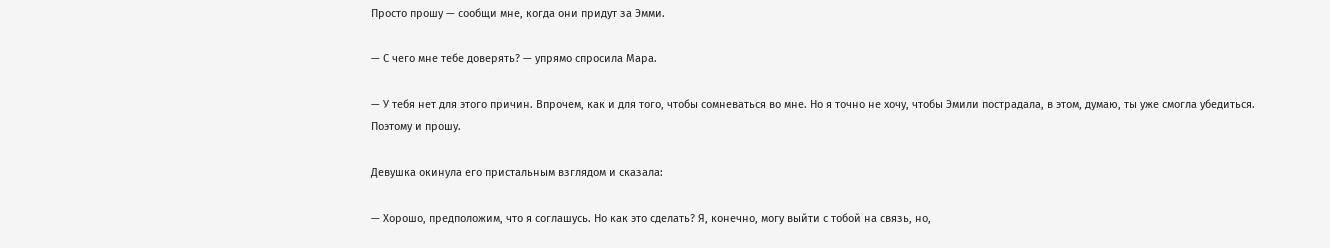Просто прошу — сообщи мне, когда они придут за Эмми.

— С чего мне тебе доверять? — упрямо спросила Мара.

— У тебя нет для этого причин. Впрочем, как и для того, чтобы сомневаться во мне. Но я точно не хочу, чтобы Эмили пострадала, в этом, думаю, ты уже смогла убедиться. Поэтому и прошу.

Девушка окинула его пристальным взглядом и сказала:

— Хорошо, предположим, что я соглашусь. Но как это сделать? Я, конечно, могу выйти с тобой на связь, но,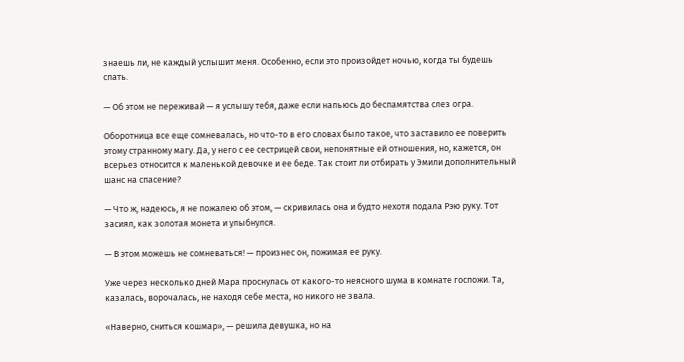знаешь ли, не каждый услышит меня. Особенно, если это произойдет ночью, когда ты будешь спать.

— Об этом не переживай — я услышу тебя, даже если напьюсь до беспамятства слез огра.

Оборотница все еще сомневалась, но что-то в его словах было такое, что заставило ее поверить этому странному магу. Да, у него с ее сестрицей свои, непонятные ей отношения, но, кажется, он всерьез относится к маленькой девочке и ее беде. Так стоит ли отбирать у Эмили дополнительный шанс на спасение?

— Что ж, надеюсь, я не пожалею об этом, — скривилась она и будто нехотя подала Рэю руку. Тот засиял, как золотая монета и улыбнулся.

— В этом можешь не сомневаться! — произнес он, пожимая ее руку.

Уже через несколько дней Мара проснулась от какого-то неясного шума в комнате госпожи. Та, казалась, ворочалась, не находя себе места, но никого не звала.

«Наверно, сниться кошмар», — решила девушка, но на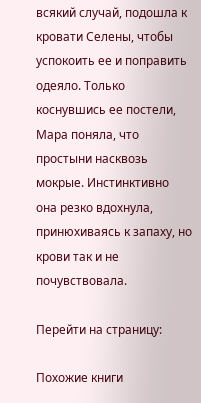всякий случай, подошла к кровати Селены, чтобы успокоить ее и поправить одеяло. Только коснувшись ее постели, Мара поняла, что простыни насквозь мокрые. Инстинктивно она резко вдохнула, принюхиваясь к запаху, но крови так и не почувствовала.

Перейти на страницу:

Похожие книги